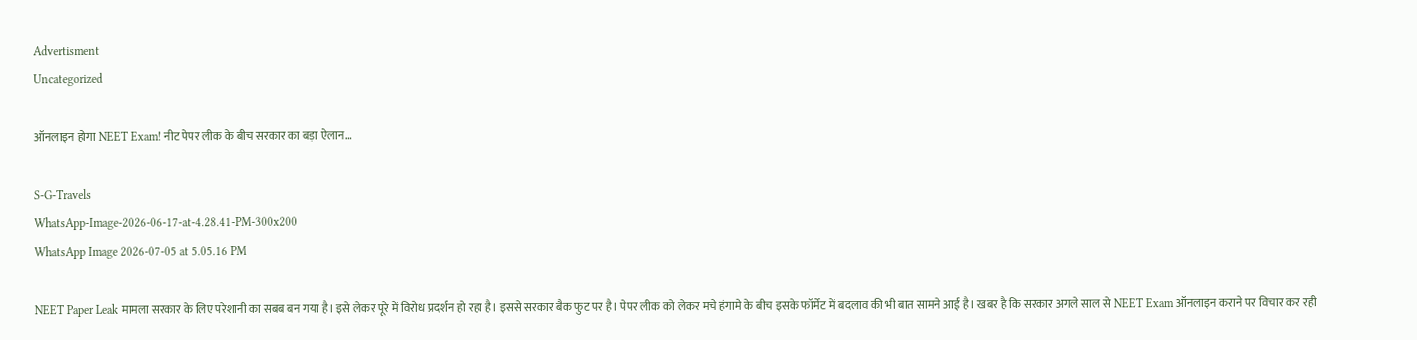Advertisment
Uncategorized

ऑनलाइन होगा NEET Exam! नीट पेपर लीक के बीच सरकार का बड़ा ऐलान…

S-G-Travels
WhatsApp-Image-2026-06-17-at-4.28.41-PM-300x200
WhatsApp Image 2026-07-05 at 5.05.16 PM

NEET Paper Leak मामला सरकार के लिए परेशानी का सबब बन गया है। इसे लेकर पूरे में विरोध प्रदर्शन हो रहा है। इससे सरकार बैक फुट पर है। पेपर लीक को लेकर मचे हंगामे के बीच इसके फॉर्मेट में बदलाव की भी बात सामने आई है। खबर है कि सरकार अगले साल से NEET Exam ऑनलाइन कराने पर विचार कर रही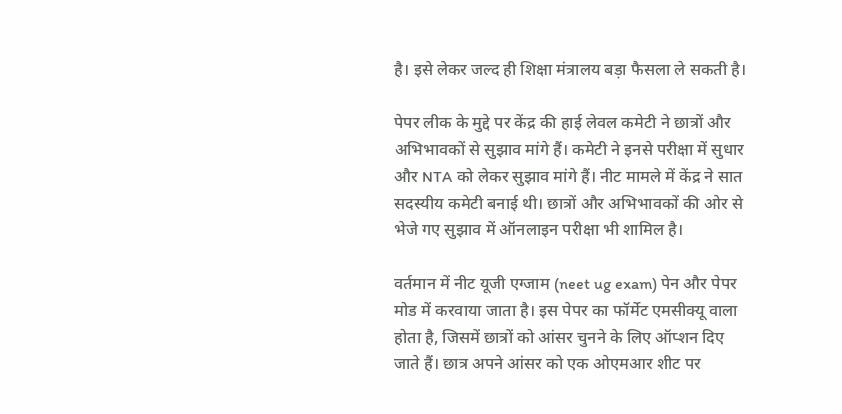है। इसे लेकर जल्द ही शिक्षा मंत्रालय बड़ा फैसला ले सकती है।

पेपर लीक के मुद्दे पर केंद्र की हाई लेवल कमेटी ने छात्रों और अभिभावकों से सुझाव मांगे हैं। कमेटी ने इनसे परीक्षा में सुधार और NTA को लेकर सुझाव मांगे हैं। नीट मामले में केंद्र ने सात सदस्यीय कमेटी बनाई थी। छात्रों और अभिभावकों की ओर से भेजे गए सुझाव में ऑनलाइन परीक्षा भी शामिल है।

वर्तमान में नीट यूजी एग्जाम (neet ug exam) पेन और पेपर मोड में करवाया जाता है। इस पेपर का फॉर्मेट एमसीक्यू वाला होता है, जिसमें छात्रों को आंसर चुनने के लिए ऑप्शन दिए जाते हैं। छात्र अपने आंसर को एक ओएमआर शीट पर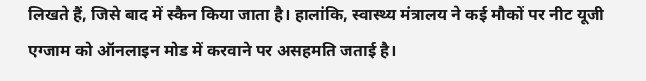लिखते हैं, जिसे बाद में स्कैन किया जाता है। हालांकि, स्वास्थ्य मंत्रालय ने कई मौकों पर नीट यूजी एग्जाम को ऑनलाइन मोड में करवाने पर असहमति जताई है।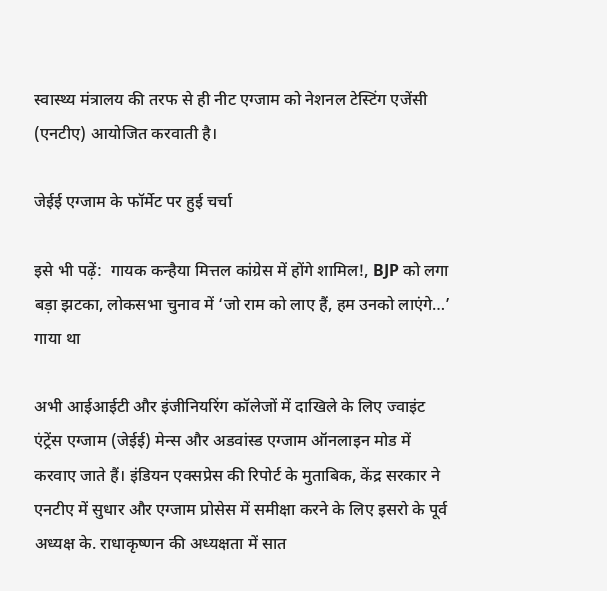स्वास्थ्य मंत्रालय की तरफ से ही नीट एग्जाम को नेशनल टेस्टिंग एजेंसी (एनटीए) आयोजित करवाती है।

जेईई एग्जाम के फॉर्मेट पर हुई चर्चा

इसे भी पढ़ें:  गायक कन्हैया मित्तल कांग्रेस में होंगे शामिल!, BJP को लगा बड़ा झटका, लोकसभा चुनाव में ‘जो राम को लाए हैं, हम उनको लाएंगे…’ गाया था

अभी आईआईटी और इंजीनियरिंग कॉलेजों में दाखिले के लिए ज्वाइंट एंट्रेंस एग्जाम (जेईई) मेन्स और अडवांस्ड एग्जाम ऑनलाइन मोड में करवाए जाते हैं। इंडियन एक्सप्रेस की रिपोर्ट के मुताबिक, केंद्र सरकार ने एनटीए में सुधार और एग्जाम प्रोसेस में समीक्षा करने के लिए इसरो के पूर्व अध्यक्ष के. राधाकृष्णन की अध्यक्षता में सात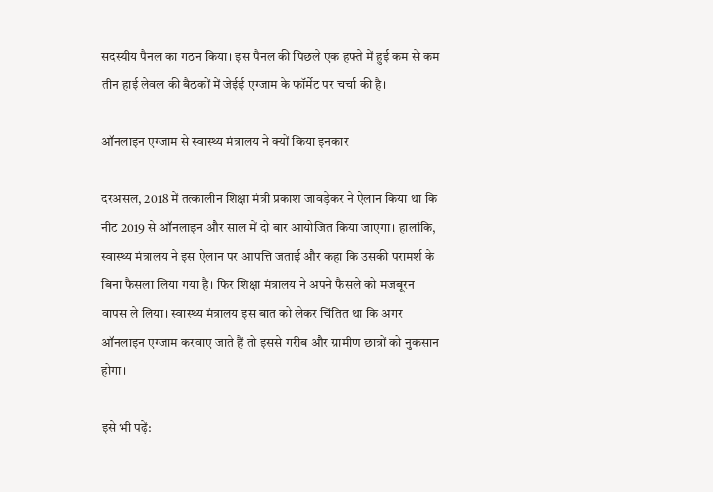सदस्यीय पैनल का गठन किया। इस पैनल की पिछले एक हफ्ते में हुई कम से कम तीन हाई लेवल की बैठकों में जेईई एग्जाम के फॉर्मेट पर चर्चा की है।

ऑनलाइन एग्जाम से स्वास्थ्य मंत्रालय ने क्यों किया इनकार

दरअसल, 2018 में तत्कालीन शिक्षा मंत्री प्रकाश जावड़ेकर ने ऐलान किया था कि नीट 2019 से ऑनलाइन और साल में दो बार आयोजित किया जाएगा। हालांकि, स्वास्थ्य मंत्रालय ने इस ऐलान पर आपत्ति जताई और कहा कि उसकी परामर्श के बिना फैसला लिया गया है। फिर शिक्षा मंत्रालय ने अपने फैसले को मजबूरन वापस ले लिया। स्वास्थ्य मंत्रालय इस बात को लेकर चिंतित था कि अगर ऑनलाइन एग्जाम करवाए जाते हैं तो इससे गरीब और ग्रामीण छात्रों को नुकसान होगा।

इसे भी पढ़ें: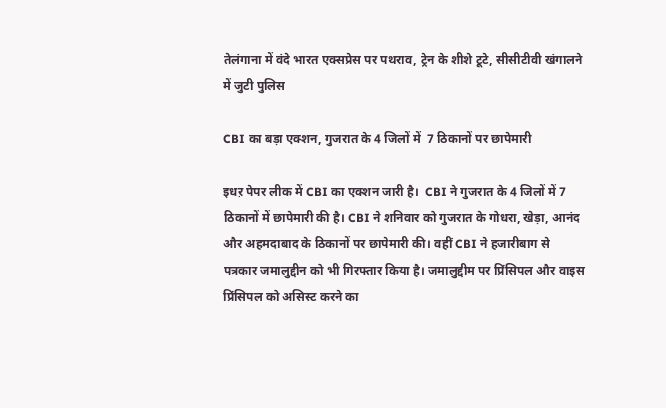तेलंगाना में वंदे भारत एक्सप्रेस पर पथराव, ट्रेन के शीशे टूटे, सीसीटीवी खंगालने में जुटी पुलिस

CBI का बड़ा एक्शन, गुजरात के 4 जिलों में  7 ठिकानों पर छापेमारी

इधऱ पेपर लीक में CBI का एक्शन जारी है।  CBI ने गुजरात के 4 जिलों में 7 ठिकानों में छापेमारी की है। CBI ने शनिवार को गुजरात के गोधरा, खेड़ा, आनंद और अहमदाबाद के ठिकानों पर छापेमारी की। वहीं CBI ने हजारीबाग से पत्रकार जमालुद्दीन को भी गिरफ्तार किया है। जमालुद्दीम पर प्रिंसिपल और वाइस प्रिंसिपल को असिस्ट करने का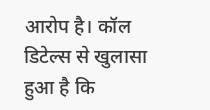आरोप है। कॉल डिटेल्स से खुलासा हुआ है कि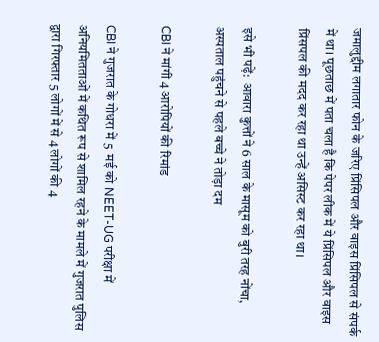जमालुद्दीम लगातार फोन के जरिए प्रिंसिपल और वाइस प्रिंसिपल से संपर्क में था। पूछताछ में पता चला है कि पेपर लीक में ये प्रिंसिपल और वाइस प्रिंसपल की मदद कर रहा था उन्हें असिस्ट कर रहा था।

इसे भी पढ़ें:  आवारा कुत्तों ने 6 साल के मासूम को बुरी तरह नोंचा, अस्पताल पहुंचने से पहले बच्चे ने तोड़ा दम

CBI ने मांगी 4 आरोपियों की रिमांड

CBI ने गुजरात के गोधरा में 5  मई को NEET-UG परीक्षा में अनियमितताओं में कथित रूप से शामिल रहने के मामले में गुजरात पुलिस द्वारा गिरफ्तार 5 लोगों में से 4 लोगों की 4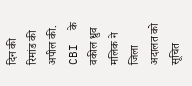दिन की रिमांड की अपील की. CBI  के वकील ध्रुव मलिक ने जिला अदालत को सूचित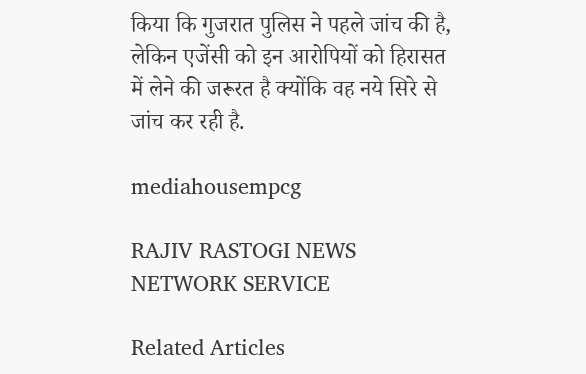किया कि गुजरात पुलिस ने पहले जांच की है, लेकिन एजेंसी को इन आरोपियों को हिरासत में लेने की जरूरत है क्योंकि वह नये सिरे से जांच कर रही है.

mediahousempcg

RAJIV RASTOGI NEWS NETWORK SERVICE

Related Articles